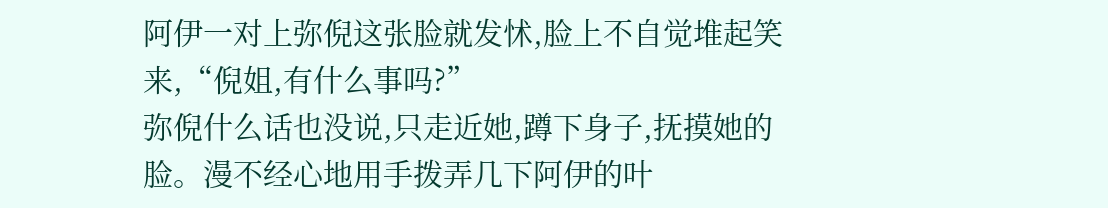阿伊一对上弥倪这张脸就发怵,脸上不自觉堆起笑来,“倪姐,有什么事吗?”
弥倪什么话也没说,只走近她,蹲下身子,抚摸她的脸。漫不经心地用手拨弄几下阿伊的叶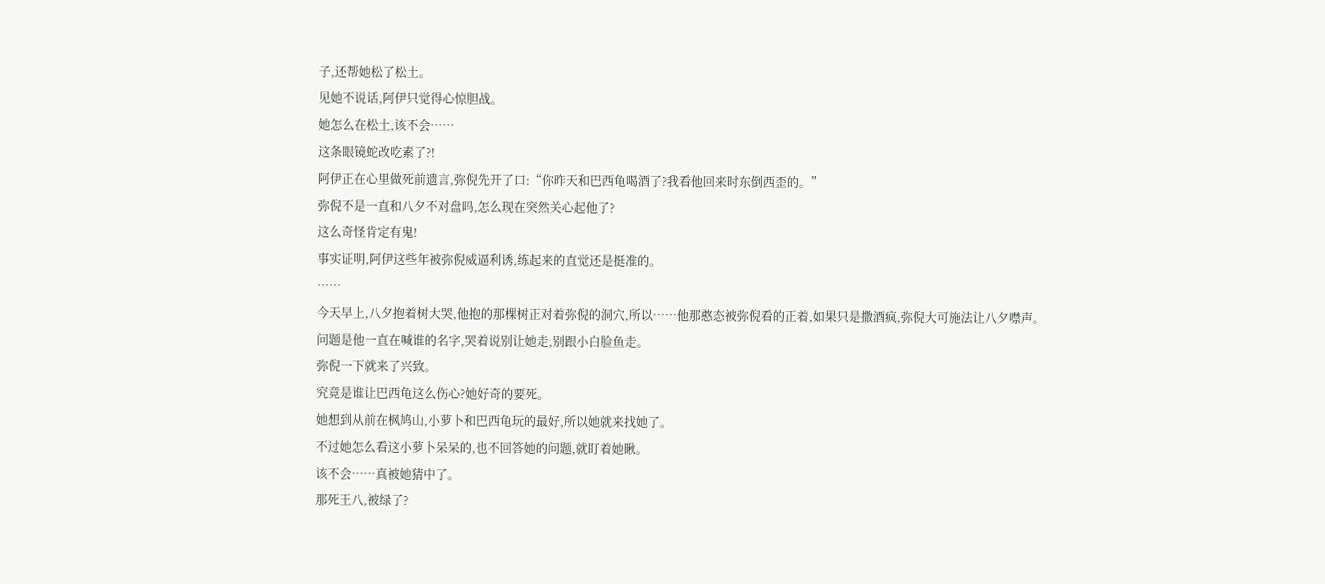子,还帮她松了松土。
见她不说话,阿伊只觉得心惊胆战。
她怎么在松土,该不会……
这条眼镜蛇改吃素了?!
阿伊正在心里做死前遗言,弥倪先开了口:“你昨天和巴西龟喝酒了?我看他回来时东倒西歪的。”
弥倪不是一直和八夕不对盘吗,怎么现在突然关心起他了?
这么奇怪肯定有鬼!
事实证明,阿伊这些年被弥倪威逼利诱,练起来的直觉还是挺准的。
……
今天早上,八夕抱着树大哭,他抱的那棵树正对着弥倪的洞穴,所以……他那憨态被弥倪看的正着,如果只是撒酒疯,弥倪大可施法让八夕噤声。
问题是他一直在喊谁的名字,哭着说别让她走,别跟小白脸鱼走。
弥倪一下就来了兴致。
究竟是谁让巴西龟这么伤心?她好奇的要死。
她想到从前在枫鸠山,小萝卜和巴西龟玩的最好,所以她就来找她了。
不过她怎么看这小萝卜呆呆的,也不回答她的问题,就盯着她瞅。
该不会……真被她猜中了。
那死王八,被绿了?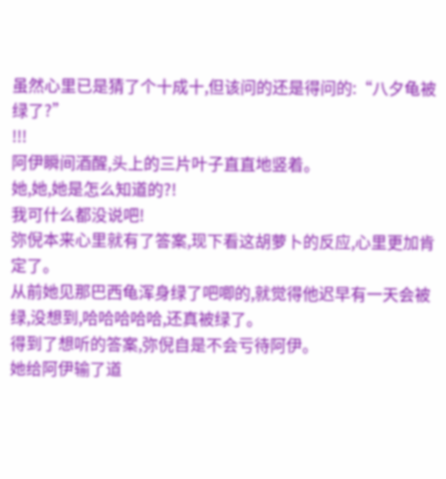虽然心里已是猜了个十成十,但该问的还是得问的:“八夕龟被绿了?”
!!!
阿伊瞬间酒醒,头上的三片叶子直直地竖着。
她,她,她是怎么知道的?!
我可什么都没说吧!
弥倪本来心里就有了答案,现下看这胡萝卜的反应,心里更加肯定了。
从前她见那巴西龟浑身绿了吧唧的,就觉得他迟早有一天会被绿,没想到,哈哈哈哈哈,还真被绿了。
得到了想听的答案,弥倪自是不会亏待阿伊。
她给阿伊输了道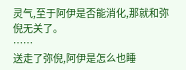灵气,至于阿伊是否能消化,那就和弥倪无关了。
……
送走了弥倪,阿伊是怎么也睡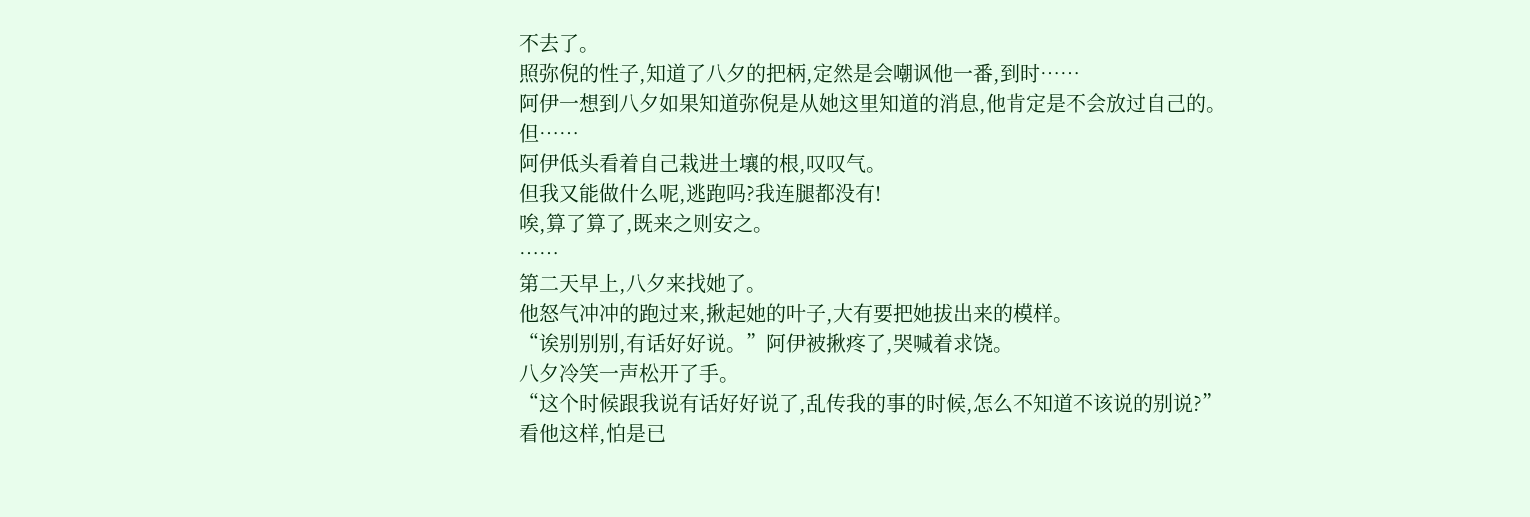不去了。
照弥倪的性子,知道了八夕的把柄,定然是会嘲讽他一番,到时……
阿伊一想到八夕如果知道弥倪是从她这里知道的消息,他肯定是不会放过自己的。
但……
阿伊低头看着自己栽进土壤的根,叹叹气。
但我又能做什么呢,逃跑吗?我连腿都没有!
唉,算了算了,既来之则安之。
……
第二天早上,八夕来找她了。
他怒气冲冲的跑过来,揪起她的叶子,大有要把她拔出来的模样。
“诶别别别,有话好好说。”阿伊被揪疼了,哭喊着求饶。
八夕冷笑一声松开了手。
“这个时候跟我说有话好好说了,乱传我的事的时候,怎么不知道不该说的别说?”
看他这样,怕是已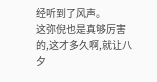经听到了风声。
这弥倪也是真够厉害的,这才多久啊,就让八夕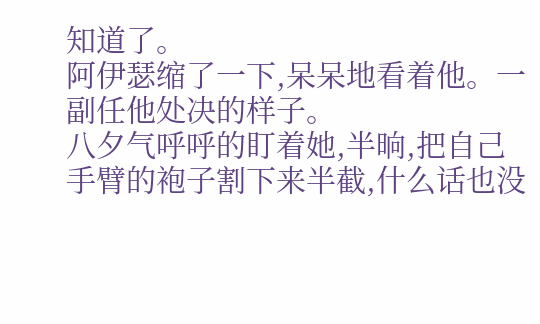知道了。
阿伊瑟缩了一下,呆呆地看着他。一副任他处决的样子。
八夕气呼呼的盯着她,半晌,把自己手臂的袍子割下来半截,什么话也没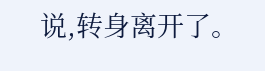说,转身离开了。